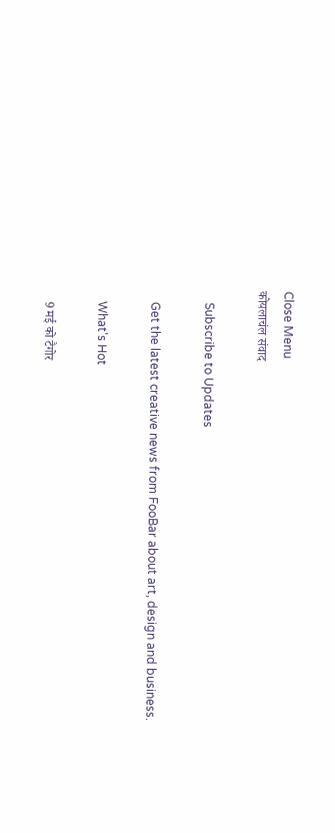Close Menu
कोयलाचंल संवाद

    Subscribe to Updates

    Get the latest creative news from FooBar about art, design and business.

    What's Hot

    9 मई को टैगोर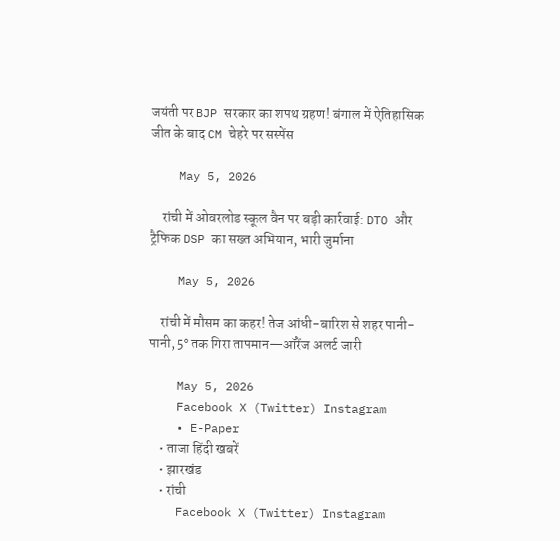जयंती पर BJP सरकार का शपथ ग्रहण! बंगाल में ऐतिहासिक जीत के बाद CM चेहरे पर सस्पेंस

    May 5, 2026

    रांची में ओवरलोड स्कूल वैन पर बड़ी कार्रवाई: DTO और ट्रैफिक DSP का सख्त अभियान, भारी जुर्माना

    May 5, 2026

    रांची में मौसम का कहर! तेज आंधी-बारिश से शहर पानी-पानी, 5° तक गिरा तापमान—ऑरेंज अलर्ट जारी

    May 5, 2026
    Facebook X (Twitter) Instagram
    • E-Paper
    • ताजा हिंदी खबरें
    • झारखंड
    • रांची
    Facebook X (Twitter) Instagram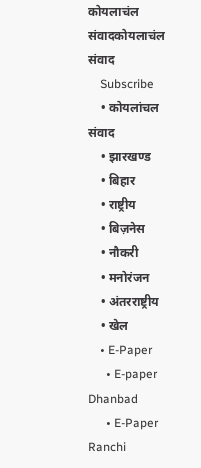कोयलाचंल संवादकोयलाचंल संवाद
    Subscribe
    • कोयलांचल संवाद
    • झारखण्ड
    • बिहार
    • राष्ट्रीय
    • बिज़नेस
    • नौकरी
    • मनोरंजन
    • अंतरराष्ट्रीय
    • खेल
    • E-Paper
      • E-paper Dhanbad
      • E-Paper Ranchi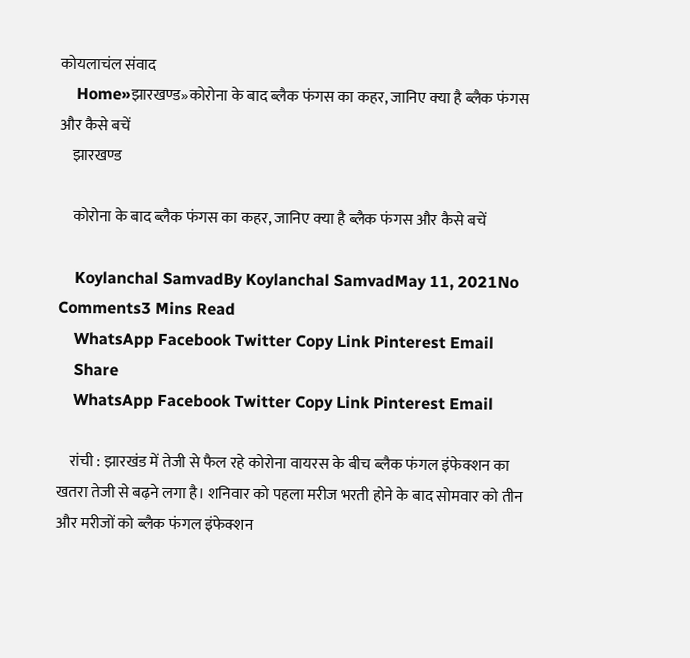कोयलाचंल संवाद
    Home»झारखण्ड»कोरोना के बाद ब्‍लैक फंगस का कहर, जानिए क्‍या है ब्‍लैक फंगस और कैसे बचें
    झारखण्ड

    कोरोना के बाद ब्‍लैक फंगस का कहर, जानिए क्‍या है ब्‍लैक फंगस और कैसे बचें

    Koylanchal SamvadBy Koylanchal SamvadMay 11, 2021No Comments3 Mins Read
    WhatsApp Facebook Twitter Copy Link Pinterest Email
    Share
    WhatsApp Facebook Twitter Copy Link Pinterest Email

    रांची : झारखंड में तेजी से फैल रहे कोरोना वायरस के बीच ब्लैक फंगल इंफेक्शन का खतरा तेजी से बढ़ने लगा है। शनिवार को पहला मरीज भरती होने के बाद सोमवार को तीन और मरीजों को ब्लैक फंगल इंफेक्शन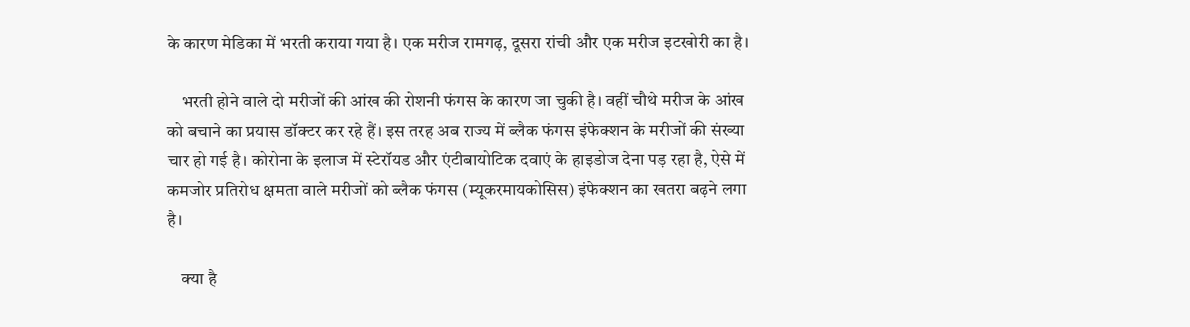के कारण मेडिका में भरती कराया गया है। एक मरीज रामगढ़, दूसरा रांची और एक मरीज इटखोरी का है।

    भरती होने वाले दो मरीजों की आंख की रोशनी फंगस के कारण जा चुकी है। वहीं चौथे मरीज के आंख को बचाने का प्रयास डॉक्टर कर रहे हैं। इस तरह अब राज्य में ब्लैक फंगस इंफेक्शन के मरीजों की संख्या चार हो गई है। कोरोना के इलाज में स्टेरॉयड और एंटीबायोटिक दवाएं के हाइडोज देना पड़ रहा है, ऐसे में कमजोर प्रतिरोध क्षमता वाले मरीजों को ब्लैक फंगस (म्यूकरमायकोसिस) इंफेक्शन का खतरा बढ़ने लगा है।

    क्‍या है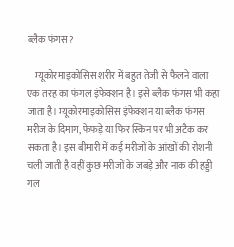ब्‍लैक फंगस?

    म्यूकोरमाइकोसिस शरीर में बहुत तेजी से फैलने वाला एक तरह का फंगल इंफेक्शन है। इसे ब्लैक फंगस भी कहा जाता है। म्यूकोरमाइकोसिस इंफेक्शन या ब्‍लैक फंगस मरीज के दिमाग, फेफड़े या फिर स्किन पर भी अटैक कर सकता है। इस बीमारी में कई मरीजों के आंखों की रोशनी चली जाती है वहीं कुछ मरीजों के जबड़े और नाक की हड्डी गल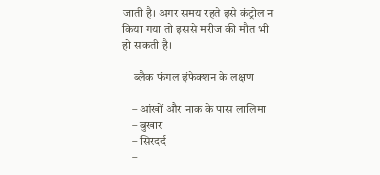जाती है। अगर समय रहते इसे कंट्रोल न किया गया तो इससे मरीज की मौत भी हो सकती है।

     ब्‍लैक फंगल इंफेक्‍शन के लक्षण

    – आंखों और नाक के पास लाल‍िमा
    – बुखार
    – स‍िरदर्द
    –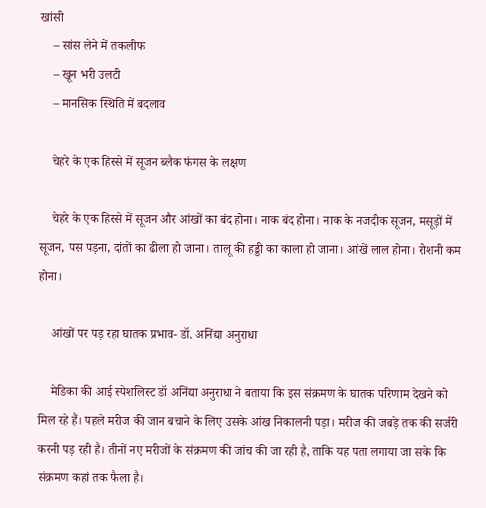खांसी
    – सांस लेने में तकलीफ
    – खून भरी उलटी
    – मानस‍िक स्‍थित‍ि में बदलाव

    चेहरे के एक हिस्से में सूजन ब्लैक फंगस के लक्षण

    चेहरे के एक हिस्से में सूजन और आंखों का बंद होना। नाक बंद होना। नाक के नजदीक सूजन, मसूड़ों में सूजन, पस पड़ना, दांतों का ढीला हो जाना। तालू की हड्डी का काला हो जाना। आंखें लाल होना। रोशनी कम होना।

    आंखों पर पड़ रहा घातक प्रभाव- डॉ. अनिंद्या अनुराधा

    मेडिका की आई स्पेशलिस्ट डॉ अनिंद्या अनुराधा ने बताया कि इस संक्रमण के घातक परिणाम देखने को मिल रहे हैं। पहले मरीज की जान बचाने के लिए उसके आंख निकालनी पड़ा। मरीज की जबड़े तक की सर्जरी करनी पड़ रही है। तीनों नए मरीजों के संक्रमण की जांच की जा रही है, ताकि यह पता लगाया जा सके कि संक्रमण कहां तक फैला है।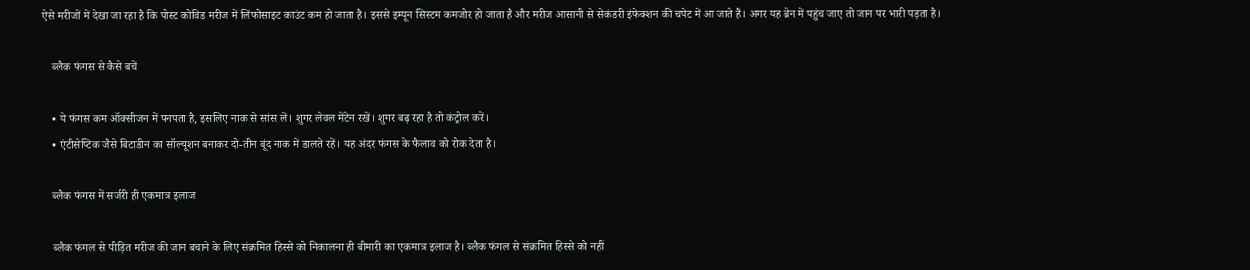ऐसे मरीजों में देखा जा रहा है कि पोस्ट कोविड मरीज में लिंफोसाइट काउंट कम हो जाता है। इससे इम्यून सिस्टम कमजोर हो जाता है और मरीज आसानी से सेकंडरी इंफेक्शन की चपेट में आ जाते हैं। अगर यह ब्रेन में पहुंच जाए तो जान पर भारी पड़ता है।

    ब्लैक फंगस से कैसे बचें

    • ये फंगस कम ऑक्सीजन में पनपता है, इसलिए नाक से सांस लें। शुगर लेवल मेंटेन रखें। शुगर बढ़ रहा है तो कंट्रोल करें।
    • एंटीसेप्टिक जैसे बिटाडीन का सॉल्यूशन बनाकर दो-तीन बूंद नाक में डालते रहें। यह अंदर फंगस के फैलाव को रोक देता है।

    ब्लैक फंगस में सर्जरी ही एकमात्र इलाज

    ब्लैक फंगल से पीड़ित मरीज की जान बचाने के लिए संक्रमित हिस्से को निकालना ही बीमारी का एकमात्र इलाज है। ब्लैक फंगल से संक्रमित हिस्से को नहीं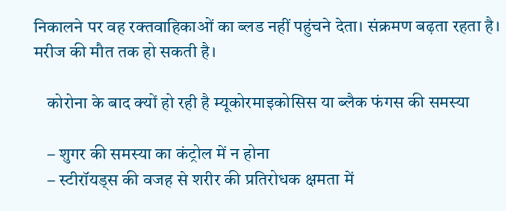निकालने पर वह रक्तवाहिकाओं का ब्लड नहीं पहुंचने देता। संक्रमण बढ़ता रहता है। मरीज की मौत तक हो सकती है।

    कोरोना के बाद क्‍यों हो रही है म्यूकोरमाइकोसिस या ब्‍लैक फंगस की समस्‍या

    – शुगर की समस्‍या का कंट्रोल में न होना
    – स्‍टीरॉयड्स की वजह से शरीर की प्रत‍िरोधक क्षमता में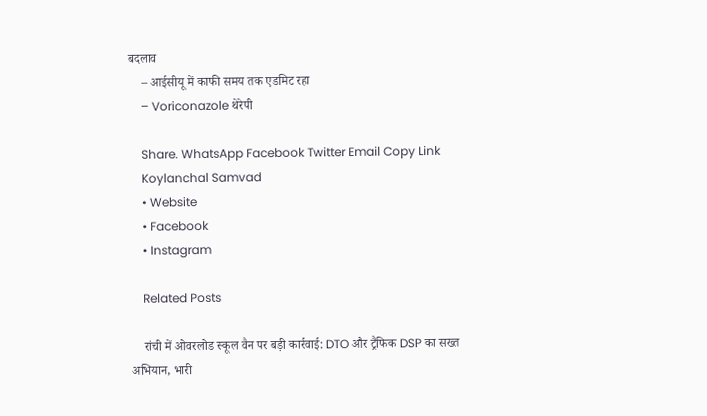बदलाव
    – आईसीयू में काफी समय तक एडम‍िट रहा
    – Voriconazole थेरेपी

    Share. WhatsApp Facebook Twitter Email Copy Link
    Koylanchal Samvad
    • Website
    • Facebook
    • Instagram

    Related Posts

    रांची में ओवरलोड स्कूल वैन पर बड़ी कार्रवाई: DTO और ट्रैफिक DSP का सख्त अभियान, भारी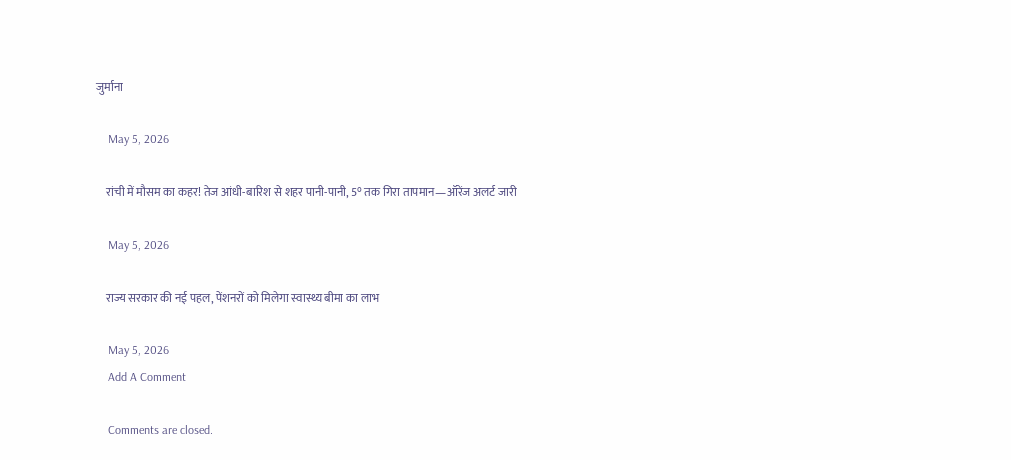जुर्माना

    May 5, 2026

    रांची में मौसम का कहर! तेज आंधी-बारिश से शहर पानी-पानी, 5° तक गिरा तापमान—ऑरेंज अलर्ट जारी

    May 5, 2026

    राज्य सरकार की नई पहल, पेंशनरों को मिलेगा स्वास्थ्य बीमा का लाभ

    May 5, 2026
    Add A Comment

    Comments are closed.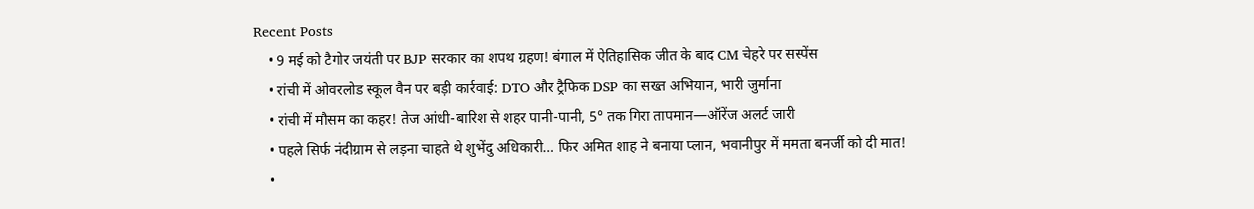Recent Posts
    • 9 मई को टैगोर जयंती पर BJP सरकार का शपथ ग्रहण! बंगाल में ऐतिहासिक जीत के बाद CM चेहरे पर सस्पेंस
    • रांची में ओवरलोड स्कूल वैन पर बड़ी कार्रवाई: DTO और ट्रैफिक DSP का सख्त अभियान, भारी जुर्माना
    • रांची में मौसम का कहर! तेज आंधी-बारिश से शहर पानी-पानी, 5° तक गिरा तापमान—ऑरेंज अलर्ट जारी
    • पहले सिर्फ नंदीग्राम से लड़ना चाहते थे शुभेंदु अधिकारी… फिर अमित शाह ने बनाया प्लान, भवानीपुर में ममता बनर्जी को दी मात!
    •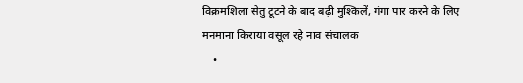विक्रमशिला सेतु टूटने के बाद बढ़ी मुश्किलें, गंगा पार करने के लिए मनमाना किराया वसूल रहे नाव संचालक
    •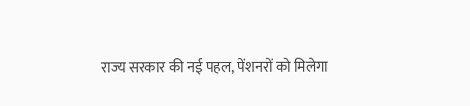राज्य सरकार की नई पहल, पेंशनरों को मिलेगा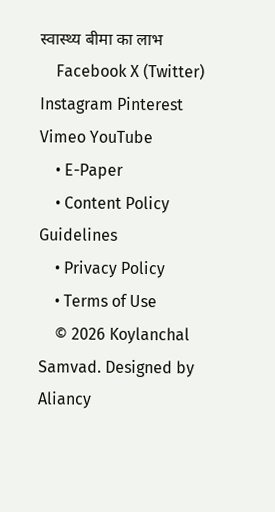स्वास्थ्य बीमा का लाभ
    Facebook X (Twitter) Instagram Pinterest Vimeo YouTube
    • E-Paper
    • Content Policy Guidelines
    • Privacy Policy
    • Terms of Use
    © 2026 Koylanchal Samvad. Designed by Aliancy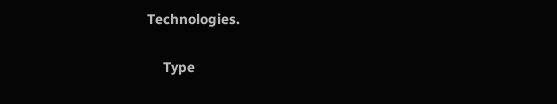Technologies.

    Type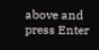above and press Enter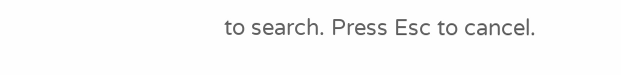to search. Press Esc to cancel.